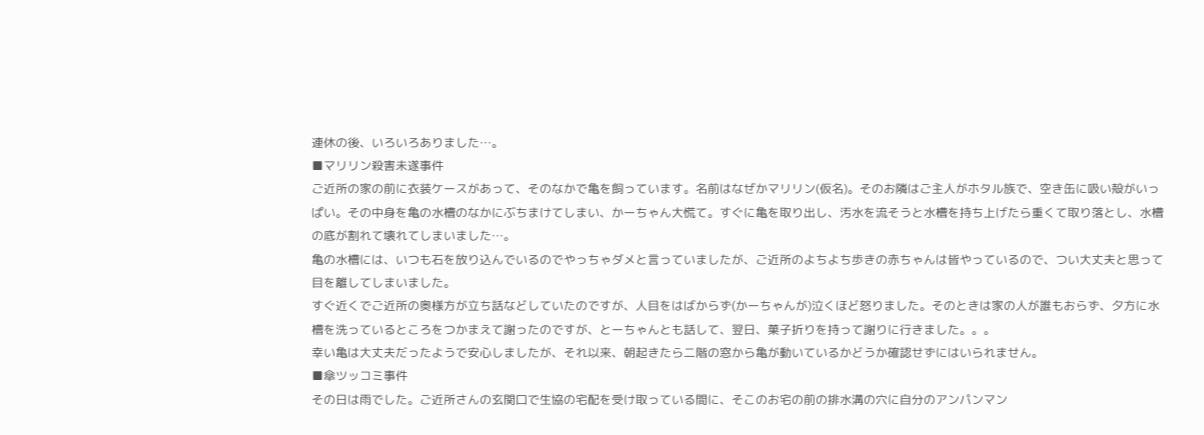連休の後、いろいろありました…。
■マリリン殺害未遂事件
ご近所の家の前に衣装ケースがあって、そのなかで亀を飼っています。名前はなぜかマリリン(仮名)。そのお隣はご主人がホタル族で、空き缶に吸い殻がいっぱい。その中身を亀の水槽のなかにぶちまけてしまい、かーちゃん大慌て。すぐに亀を取り出し、汚水を流そうと水槽を持ち上げたら重くて取り落とし、水槽の底が割れて壊れてしまいました…。
亀の水槽には、いつも石を放り込んでいるのでやっちゃダメと言っていましたが、ご近所のよちよち歩きの赤ちゃんは皆やっているので、つい大丈夫と思って目を離してしまいました。
すぐ近くでご近所の奥様方が立ち話などしていたのですが、人目をはばからず(かーちゃんが)泣くほど怒りました。そのときは家の人が誰もおらず、夕方に水槽を洗っているところをつかまえて謝ったのですが、とーちゃんとも話して、翌日、菓子折りを持って謝りに行きました。。。
幸い亀は大丈夫だったようで安心しましたが、それ以来、朝起きたら二階の窓から亀が動いているかどうか確認せずにはいられません。
■傘ツッコミ事件
その日は雨でした。ご近所さんの玄関口で生協の宅配を受け取っている間に、そこのお宅の前の排水溝の穴に自分のアンパンマン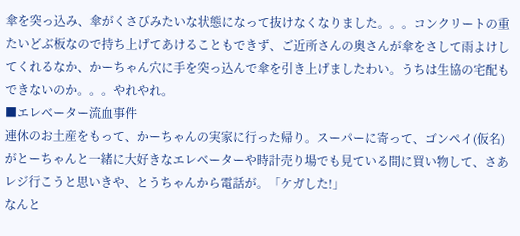傘を突っ込み、傘がくさびみたいな状態になって抜けなくなりました。。。コンクリートの重たいどぶ板なので持ち上げてあけることもできず、ご近所さんの奥さんが傘をさして雨よけしてくれるなか、かーちゃん穴に手を突っ込んで傘を引き上げましたわい。うちは生協の宅配もできないのか。。。やれやれ。
■エレベーター流血事件
連休のお土産をもって、かーちゃんの実家に行った帰り。スーパーに寄って、ゴンペイ(仮名)がとーちゃんと一緒に大好きなエレベーターや時計売り場でも見ている間に買い物して、さあレジ行こうと思いきや、とうちゃんから電話が。「ケガした!」
なんと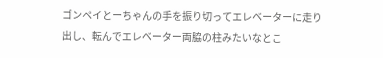ゴンペイとーちゃんの手を振り切ってエレベーターに走り出し、転んでエレベーター両脇の柱みたいなとこ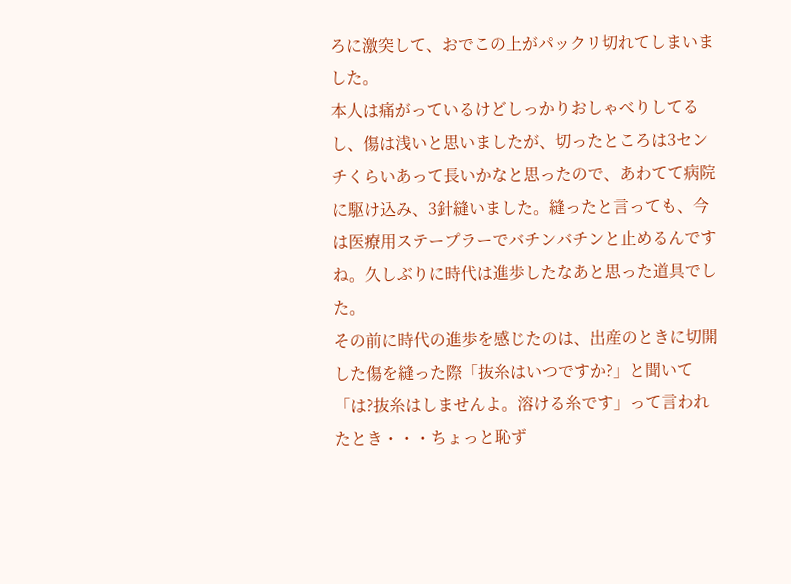ろに激突して、おでこの上がパックリ切れてしまいました。
本人は痛がっているけどしっかりおしゃべりしてるし、傷は浅いと思いましたが、切ったところは3センチくらいあって長いかなと思ったので、あわてて病院に駆け込み、3針縫いました。縫ったと言っても、今は医療用ステープラーでバチンバチンと止めるんですね。久しぶりに時代は進歩したなあと思った道具でした。
その前に時代の進歩を感じたのは、出産のときに切開した傷を縫った際「抜糸はいつですか?」と聞いて「は?抜糸はしませんよ。溶ける糸です」って言われたとき・・・ちょっと恥ず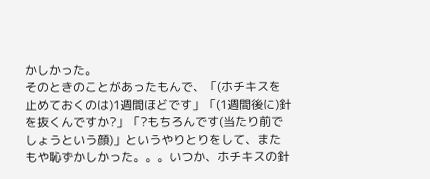かしかった。
そのときのことがあったもんで、「(ホチキスを止めておくのは)1週間ほどです」「(1週間後に)針を抜くんですか?」「?もちろんです(当たり前でしょうという顔)」というやりとりをして、またもや恥ずかしかった。。。いつか、ホチキスの針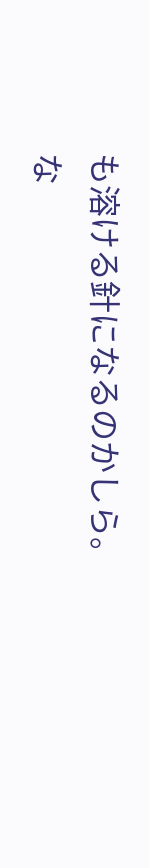も溶ける針になるのかしら。
な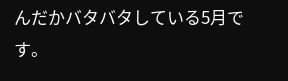んだかバタバタしている5月です。